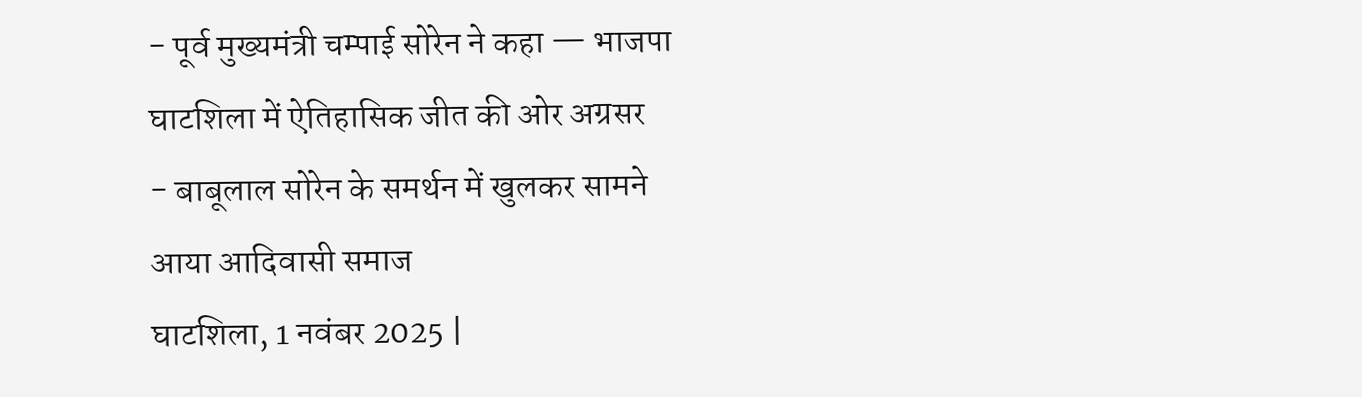- पूर्व मुख्यमंत्री चम्पाई सोरेन ने कहा — भाजपा घाटशिला में ऐतिहासिक जीत की ओर अग्रसर
- बाबूलाल सोरेन के समर्थन में खुलकर सामने आया आदिवासी समाज
घाटशिला, 1 नवंबर 2025 |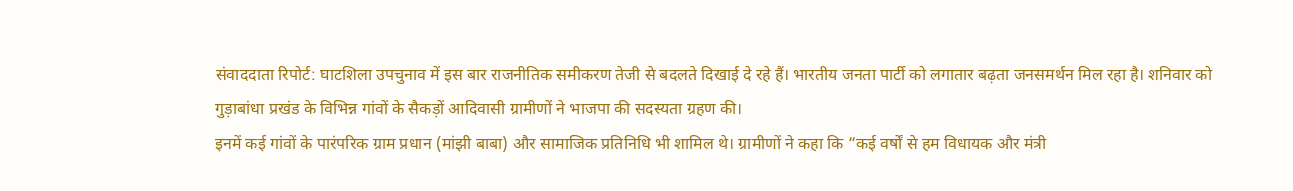संवाददाता रिपोर्ट: घाटशिला उपचुनाव में इस बार राजनीतिक समीकरण तेजी से बदलते दिखाई दे रहे हैं। भारतीय जनता पार्टी को लगातार बढ़ता जनसमर्थन मिल रहा है। शनिवार को गुड़ाबांधा प्रखंड के विभिन्न गांवों के सैकड़ों आदिवासी ग्रामीणों ने भाजपा की सदस्यता ग्रहण की।
इनमें कई गांवों के पारंपरिक ग्राम प्रधान (मांझी बाबा) और सामाजिक प्रतिनिधि भी शामिल थे। ग्रामीणों ने कहा कि “कई वर्षों से हम विधायक और मंत्री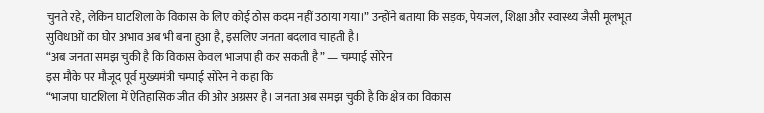चुनते रहे, लेकिन घाटशिला के विकास के लिए कोई ठोस कदम नहीं उठाया गया।” उन्होंने बताया कि सड़क, पेयजल, शिक्षा और स्वास्थ्य जैसी मूलभूत सुविधाओं का घोर अभाव अब भी बना हुआ है, इसलिए जनता बदलाव चाहती है।
“अब जनता समझ चुकी है कि विकास केवल भाजपा ही कर सकती है” — चम्पाई सोरेन
इस मौके पर मौजूद पूर्व मुख्यमंत्री चम्पाई सोरेन ने कहा कि
“भाजपा घाटशिला में ऐतिहासिक जीत की ओर अग्रसर है। जनता अब समझ चुकी है कि क्षेत्र का विकास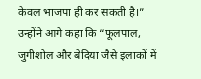केवल भाजपा ही कर सकती है।”
उन्होंने आगे कहा कि “फूलपाल, जुगीशोल और बेदिया जैसे इलाकों में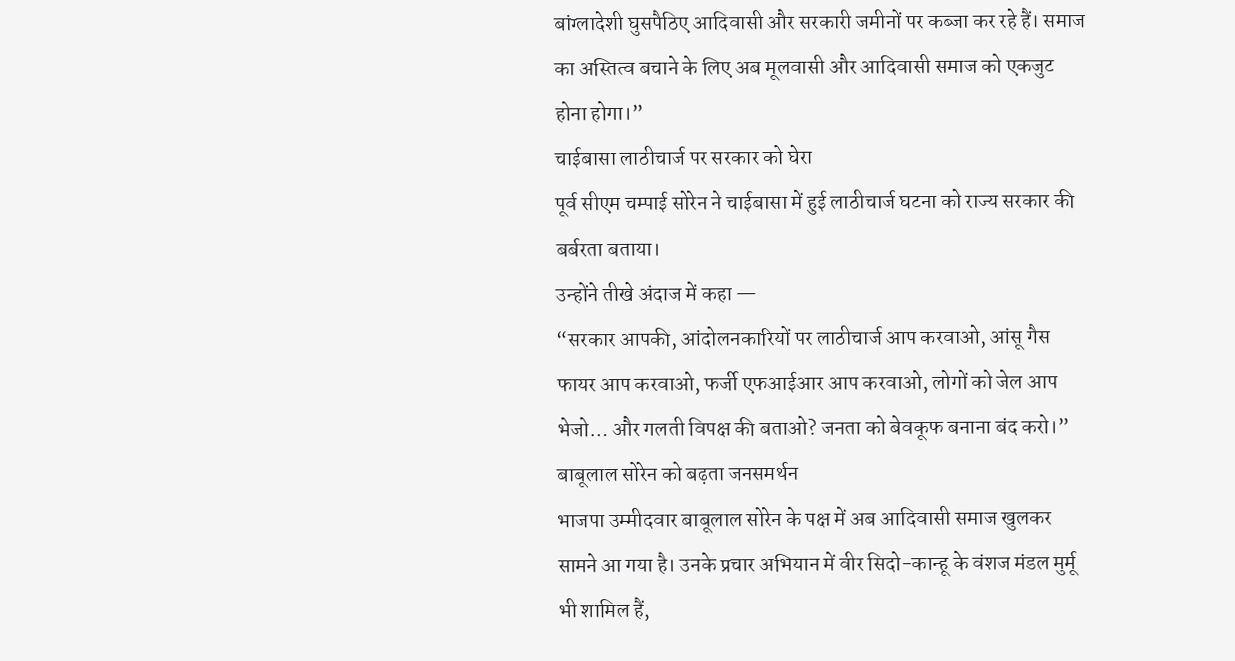बांग्लादेशी घुसपैठिए आदिवासी और सरकारी जमीनों पर कब्जा कर रहे हैं। समाज का अस्तित्व बचाने के लिए अब मूलवासी और आदिवासी समाज को एकजुट होना होगा।”
चाईबासा लाठीचार्ज पर सरकार को घेरा
पूर्व सीएम चम्पाई सोरेन ने चाईबासा में हुई लाठीचार्ज घटना को राज्य सरकार की बर्बरता बताया।
उन्होंने तीखे अंदाज में कहा —
“सरकार आपकी, आंदोलनकारियों पर लाठीचार्ज आप करवाओ, आंसू गैस फायर आप करवाओ, फर्जी एफआईआर आप करवाओ, लोगों को जेल आप भेजो… और गलती विपक्ष की बताओ? जनता को बेवकूफ बनाना बंद करो।”
बाबूलाल सोरेन को बढ़ता जनसमर्थन
भाजपा उम्मीदवार बाबूलाल सोरेन के पक्ष में अब आदिवासी समाज खुलकर सामने आ गया है। उनके प्रचार अभियान में वीर सिदो-कान्हू के वंशज मंडल मुर्मू भी शामिल हैं,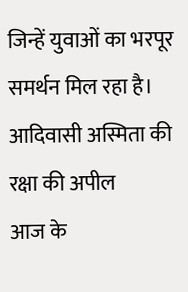जिन्हें युवाओं का भरपूर समर्थन मिल रहा है।
आदिवासी अस्मिता की रक्षा की अपील
आज के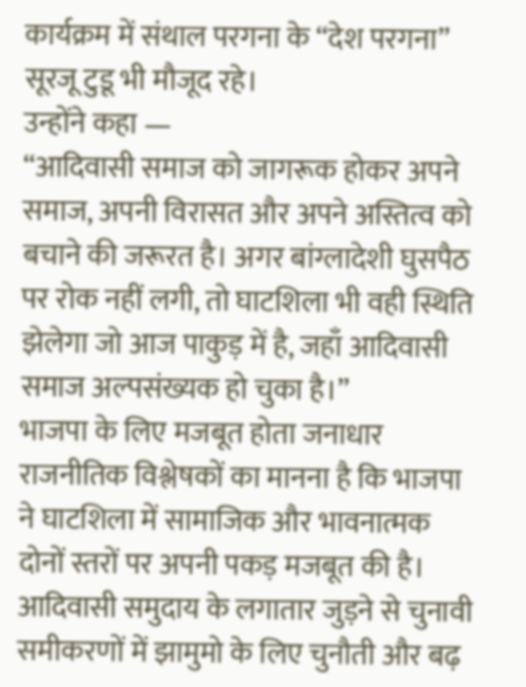कार्यक्रम में संथाल परगना के “देश परगना” सूरजू टुडू भी मौजूद रहे।
उन्होंने कहा —
“आदिवासी समाज को जागरूक होकर अपने समाज, अपनी विरासत और अपने अस्तित्व को बचाने की जरूरत है। अगर बांग्लादेशी घुसपैठ पर रोक नहीं लगी, तो घाटशिला भी वही स्थिति झेलेगा जो आज पाकुड़ में है, जहाँ आदिवासी समाज अल्पसंख्यक हो चुका है।”
भाजपा के लिए मजबूत होता जनाधार
राजनीतिक विश्लेषकों का मानना है कि भाजपा ने घाटशिला में सामाजिक और भावनात्मक दोनों स्तरों पर अपनी पकड़ मजबूत की है। आदिवासी समुदाय के लगातार जुड़ने से चुनावी समीकरणों में झामुमो के लिए चुनौती और बढ़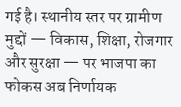गई है। स्थानीय स्तर पर ग्रामीण मुद्दों — विकास, शिक्षा, रोजगार और सुरक्षा — पर भाजपा का फोकस अब निर्णायक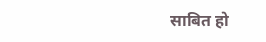साबित हो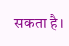सकता है।